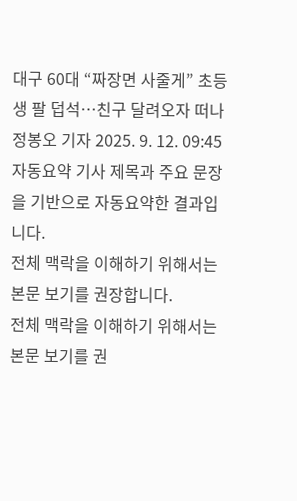대구 60대 “짜장면 사줄게” 초등생 팔 덥석…친구 달려오자 떠나
정봉오 기자 2025. 9. 12. 09:45
자동요약 기사 제목과 주요 문장을 기반으로 자동요약한 결과입니다.
전체 맥락을 이해하기 위해서는 본문 보기를 권장합니다.
전체 맥락을 이해하기 위해서는 본문 보기를 권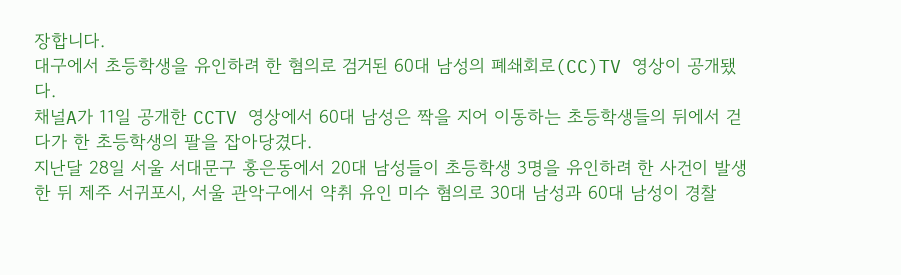장합니다.
대구에서 초등학생을 유인하려 한 혐의로 검거된 60대 남성의 폐쇄회로(CC)TV 영상이 공개됐다.
채널A가 11일 공개한 CCTV 영상에서 60대 남성은 짝을 지어 이동하는 초등학생들의 뒤에서 걷다가 한 초등학생의 팔을 잡아당겼다.
지난달 28일 서울 서대문구 홍은동에서 20대 남성들이 초등학생 3명을 유인하려 한 사건이 발생한 뒤 제주 서귀포시, 서울 관악구에서 약취 유인 미수 혐의로 30대 남성과 60대 남성이 경찰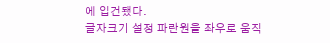에 입건됐다.
글자크기 설정 파란원을 좌우로 움직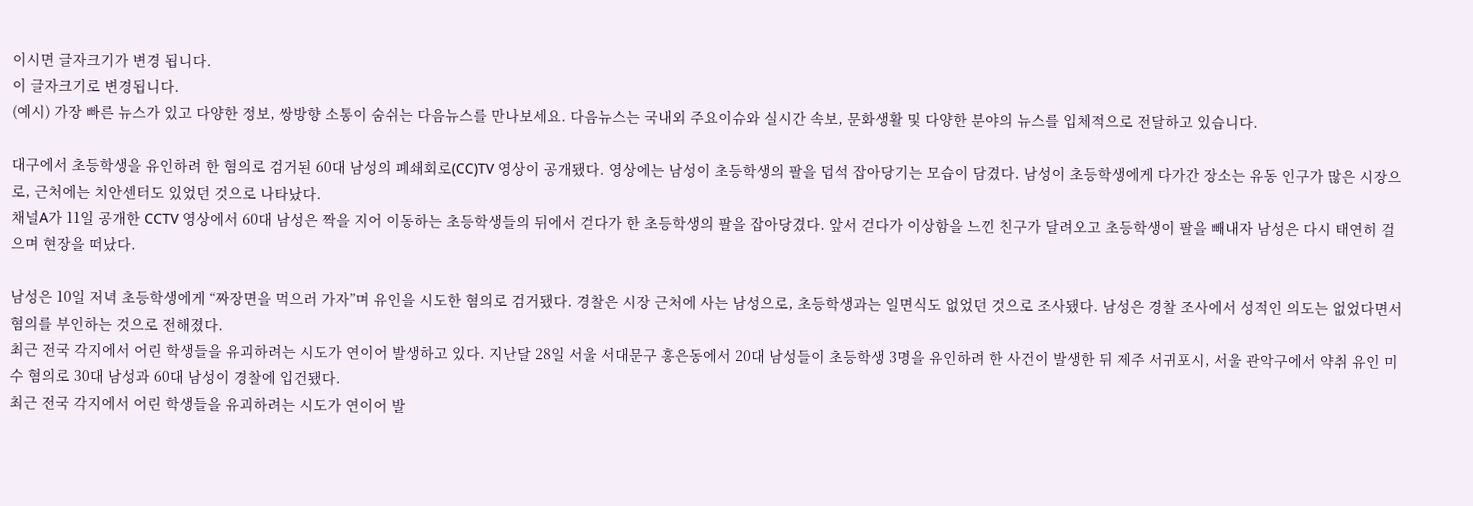이시면 글자크기가 변경 됩니다.
이 글자크기로 변경됩니다.
(예시) 가장 빠른 뉴스가 있고 다양한 정보, 쌍방향 소통이 숨쉬는 다음뉴스를 만나보세요. 다음뉴스는 국내외 주요이슈와 실시간 속보, 문화생활 및 다양한 분야의 뉴스를 입체적으로 전달하고 있습니다.

대구에서 초등학생을 유인하려 한 혐의로 검거된 60대 남성의 폐쇄회로(CC)TV 영상이 공개됐다. 영상에는 남성이 초등학생의 팔을 덥석 잡아당기는 모습이 담겼다. 남성이 초등학생에게 다가간 장소는 유동 인구가 많은 시장으로, 근처에는 치안센터도 있었던 것으로 나타났다.
채널A가 11일 공개한 CCTV 영상에서 60대 남성은 짝을 지어 이동하는 초등학생들의 뒤에서 걷다가 한 초등학생의 팔을 잡아당겼다. 앞서 걷다가 이상함을 느낀 친구가 달려오고 초등학생이 팔을 빼내자 남성은 다시 태연히 걸으며 현장을 떠났다.

남성은 10일 저녁 초등학생에게 “짜장면을 먹으러 가자”며 유인을 시도한 혐의로 검거됐다. 경찰은 시장 근처에 사는 남성으로, 초등학생과는 일면식도 없었던 것으로 조사됐다. 남성은 경찰 조사에서 성적인 의도는 없었다면서 혐의를 부인하는 것으로 전해졌다.
최근 전국 각지에서 어린 학생들을 유괴하려는 시도가 연이어 발생하고 있다. 지난달 28일 서울 서대문구 홍은동에서 20대 남성들이 초등학생 3명을 유인하려 한 사건이 발생한 뒤 제주 서귀포시, 서울 관악구에서 약취 유인 미수 혐의로 30대 남성과 60대 남성이 경찰에 입건됐다.
최근 전국 각지에서 어린 학생들을 유괴하려는 시도가 연이어 발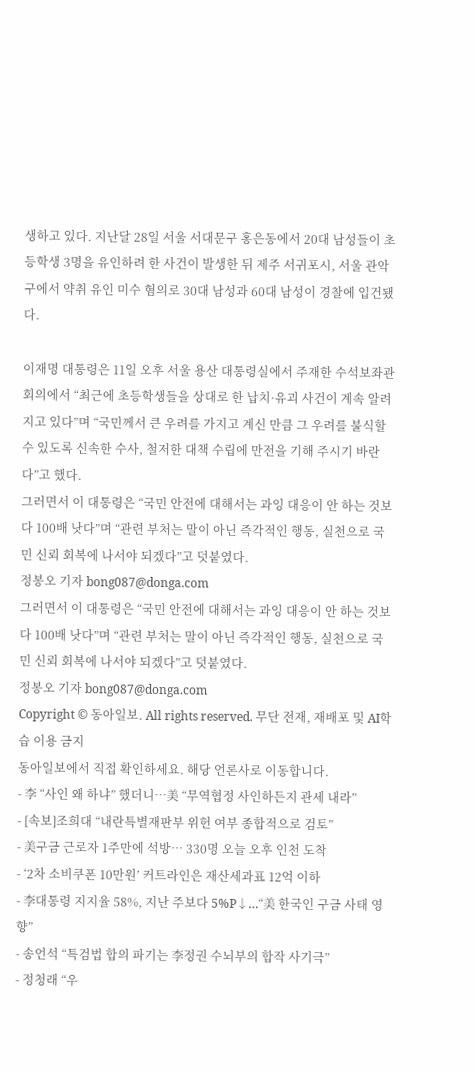생하고 있다. 지난달 28일 서울 서대문구 홍은동에서 20대 남성들이 초등학생 3명을 유인하려 한 사건이 발생한 뒤 제주 서귀포시, 서울 관악구에서 약취 유인 미수 혐의로 30대 남성과 60대 남성이 경찰에 입건됐다.

이재명 대통령은 11일 오후 서울 용산 대통령실에서 주재한 수석보좌관회의에서 “최근에 초등학생들을 상대로 한 납치·유괴 사건이 계속 알려지고 있다”며 “국민께서 큰 우려를 가지고 계신 만큼 그 우려를 불식할 수 있도록 신속한 수사, 철저한 대책 수립에 만전을 기해 주시기 바란다”고 했다.
그러면서 이 대통령은 “국민 안전에 대해서는 과잉 대응이 안 하는 것보다 100배 낫다”며 “관련 부처는 말이 아닌 즉각적인 행동, 실천으로 국민 신뢰 회복에 나서야 되겠다”고 덧붙였다.
정봉오 기자 bong087@donga.com
그러면서 이 대통령은 “국민 안전에 대해서는 과잉 대응이 안 하는 것보다 100배 낫다”며 “관련 부처는 말이 아닌 즉각적인 행동, 실천으로 국민 신뢰 회복에 나서야 되겠다”고 덧붙였다.
정봉오 기자 bong087@donga.com
Copyright © 동아일보. All rights reserved. 무단 전재, 재배포 및 AI학습 이용 금지
동아일보에서 직접 확인하세요. 해당 언론사로 이동합니다.
- 李 “사인 왜 하냐” 했더니…美 “무역협정 사인하든지 관세 내라”
- [속보]조희대 “내란특별재판부 위헌 여부 종합적으로 검토”
- 美구금 근로자 1주만에 석방… 330명 오늘 오후 인천 도착
- ‘2차 소비쿠폰 10만원’ 커트라인은 재산세과표 12억 이하
- 李대통령 지지율 58%, 지난 주보다 5%P↓…“美 한국인 구금 사태 영향”
- 송언석 “특검법 합의 파기는 李정권 수뇌부의 합작 사기극”
- 정청래 “우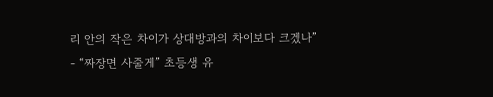리 안의 작은 차이가 상대방과의 차이보다 크겠나”
- “짜장면 사줄게” 초등생 유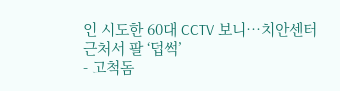인 시도한 60대 CCTV 보니…치안센터 근처서 팔 ‘덥썩’
- 고척돔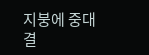지붕에 중대 결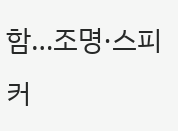함…조명·스피커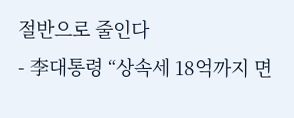절반으로 줄인다
- 李대통령 “상속세 18억까지 면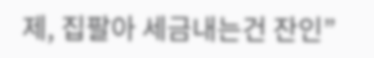제, 집팔아 세금내는건 잔인”